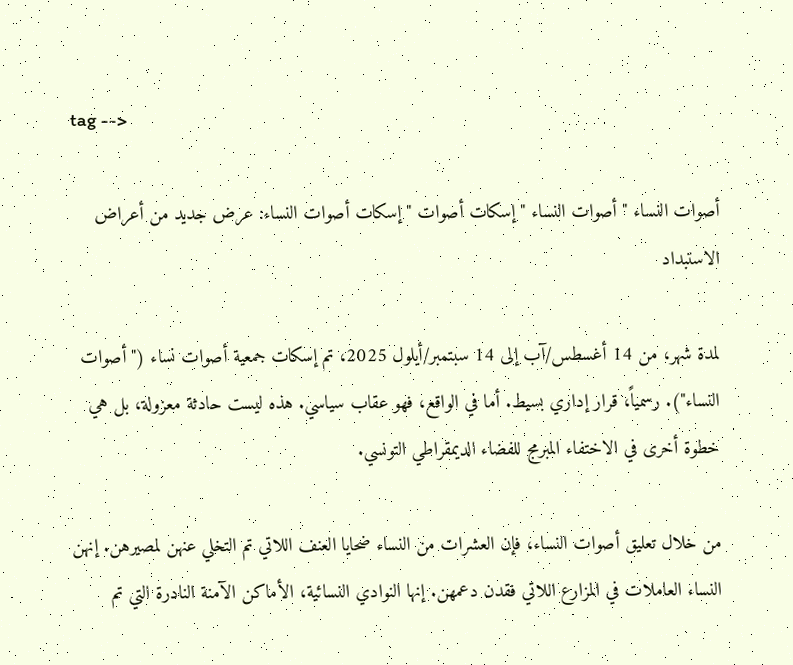tag -->

أصوات النساء " أصوات النساء " إسكات أصوات " إسكات أصوات النساء: عرض جديد من أعراض الاستبداد

لمدة شهر، من 14 أغسطس/آب إلى 14 سبتمبر/أيلول 2025، تم إسكات جمعية أصوات نساء ("أصوات النساء"). رسمياً، قرار إداري بسيط. أما في الواقع، فهو عقاب سياسي. هذه ليست حادثة معزولة، بل هي خطوة أخرى في الاختفاء المبرمج للفضاء الديمقراطي التونسي.

من خلال تعليق أصوات النساء، فإن العشرات من النساء ضحايا العنف اللاتي تم التخلي عنهن لمصيرهن. إنهن النساء العاملات في المزارع اللاتي فقدن دعمهن. إنها النوادي النسائية، الأماكن الآمنة النادرة التي تم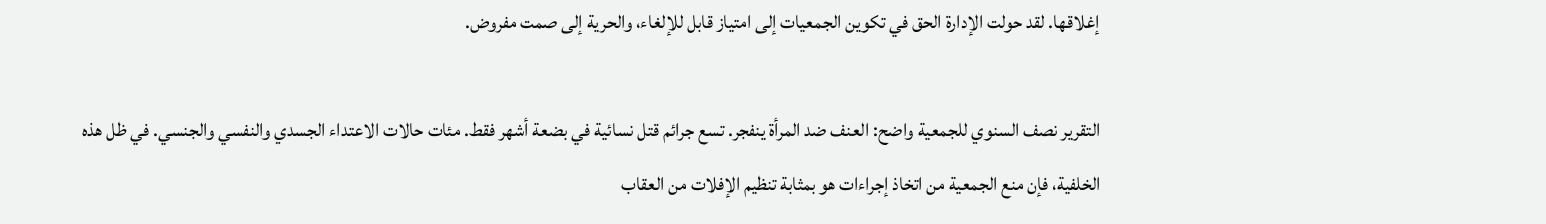إغلاقها. لقد حولت الإدارة الحق في تكوين الجمعيات إلى امتياز قابل للإلغاء، والحرية إلى صمت مفروض.

التقرير نصف السنوي للجمعية واضح: العنف ضد المرأة ينفجر. تسع جرائم قتل نسائية في بضعة أشهر فقط. مئات حالات الاعتداء الجسدي والنفسي والجنسي. في ظل هذه الخلفية، فإن منع الجمعية من اتخاذ إجراءات هو بمثابة تنظيم الإفلات من العقاب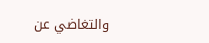والتغاضي عن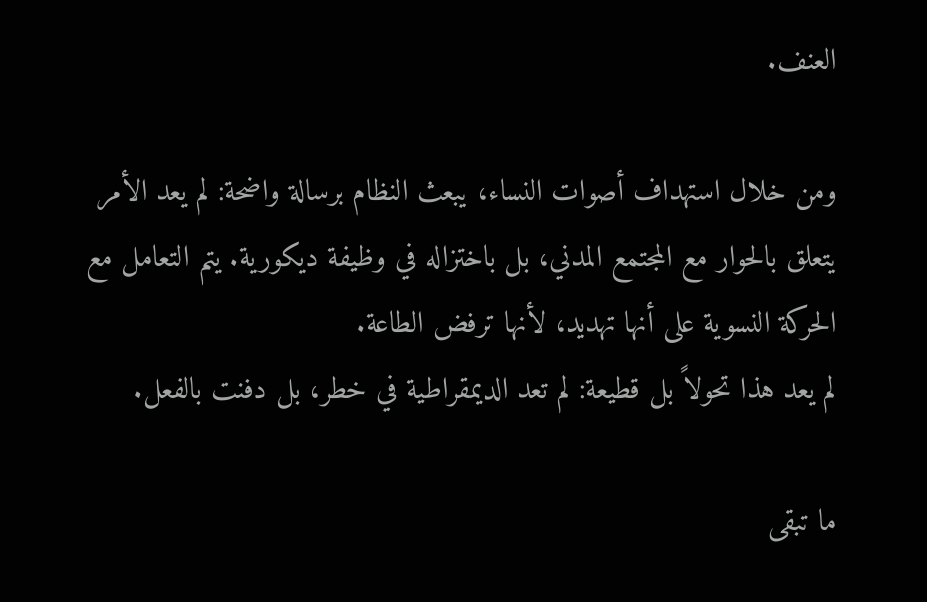العنف.

ومن خلال استهداف أصوات النساء، يبعث النظام برسالة واضحة: لم يعد الأمر يتعلق بالحوار مع المجتمع المدني، بل باختزاله في وظيفة ديكورية. يتم التعامل مع الحركة النسوية على أنها تهديد، لأنها ترفض الطاعة.
لم يعد هذا تحولاً بل قطيعة: لم تعد الديمقراطية في خطر، بل دفنت بالفعل.

ما تبقى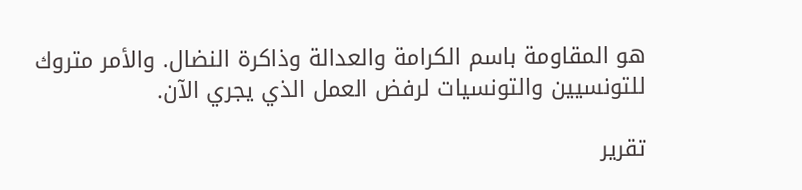هو المقاومة باسم الكرامة والعدالة وذاكرة النضال. والأمر متروك للتونسيين والتونسيات لرفض العمل الذي يجري الآن.

تقرير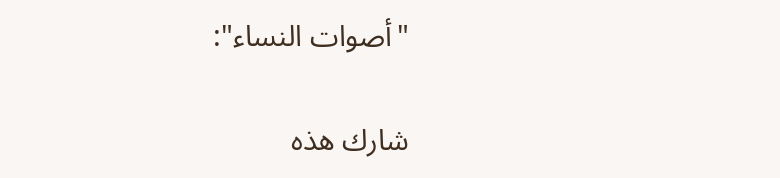"أصوات النساء":

شارك هذه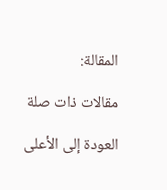المقالة:

مقالات ذات صلة

العودة إلى الأعلى